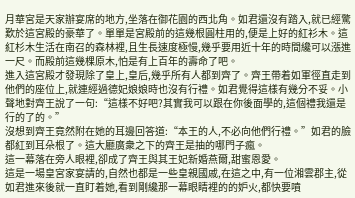月華宮是天家辦宴席的地方,坐落在御花園的西北角。如君還沒有踏入,就已經驚歎於這宮殿的豪華了。單單是宮殿前的這幾根圓柱用的,便是上好的紅衫木。這紅杉木生活在南召的森林裡,且生長速度極慢,幾乎要用近十年的時間纔可以漲進一尺。而殿前這幾棵原木,怕是有上百年的壽命了吧。
進入這宮殿才發現除了皇上,皇后,幾乎所有人都到齊了。齊王帶着如軍徑直走到他們的座位上,就連經過德妃娘娘時也沒有行禮。如君覺得這樣有幾分不妥。小聲地對齊王說了一句:“這樣不好吧?其實我可以跟在你後面學的,這個禮我還是行的了的。”
沒想到齊王竟然附在她的耳邊回答道:“本王的人,不必向他們行禮。”如君的臉都紅到耳朵根了。這大廳廣衆之下的齊王是抽的哪門子瘋。
這一幕落在旁人眼裡,卻成了齊王與其王妃新婚燕爾,甜蜜恩愛。
這是一場皇宮家宴請的,自然也都是一些皇親國戚,在這之中,有一位湘雲郡主,從如君進來後就一直盯着她,看到剛纔那一幕眼睛裡的的妒火,都快要噴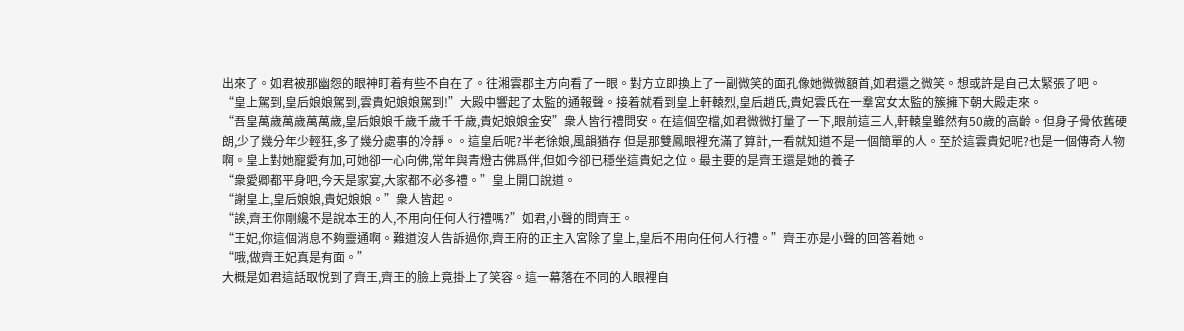出來了。如君被那幽怨的眼神盯着有些不自在了。往湘雲郡主方向看了一眼。對方立即換上了一副微笑的面孔像她微微額首,如君還之微笑。想或許是自己太緊張了吧。
“皇上駕到,皇后娘娘駕到,雲貴妃娘娘駕到!”大殿中響起了太監的通報聲。接着就看到皇上軒轅烈,皇后趙氏,貴妃雲氏在一羣宮女太監的簇擁下朝大殿走來。
“吾皇萬歲萬歲萬萬歲,皇后娘娘千歲千歲千千歲,貴妃娘娘金安”衆人皆行禮問安。在這個空檔,如君微微打量了一下,眼前這三人,軒轅皇雖然有50歲的高齡。但身子骨依舊硬朗,少了幾分年少輕狂,多了幾分處事的冷靜。。這皇后呢?半老徐娘,風韻猶存 但是那雙鳳眼裡充滿了算計,一看就知道不是一個簡單的人。至於這雲貴妃呢?也是一個傳奇人物啊。皇上對她寵愛有加,可她卻一心向佛,常年與青燈古佛爲伴,但如今卻已穩坐這貴妃之位。最主要的是齊王還是她的養子
“衆愛卿都平身吧,今天是家宴,大家都不必多禮。”皇上開口說道。
“謝皇上,皇后娘娘,貴妃娘娘。”衆人皆起。
“誒,齊王你剛纔不是說本王的人,不用向任何人行禮嗎?”如君,小聲的問齊王。
“王妃,你這個消息不夠靈通啊。難道沒人告訴過你,齊王府的正主入宮除了皇上,皇后不用向任何人行禮。”齊王亦是小聲的回答着她。
“哦,做齊王妃真是有面。”
大概是如君這話取悅到了齊王,齊王的臉上竟掛上了笑容。這一幕落在不同的人眼裡自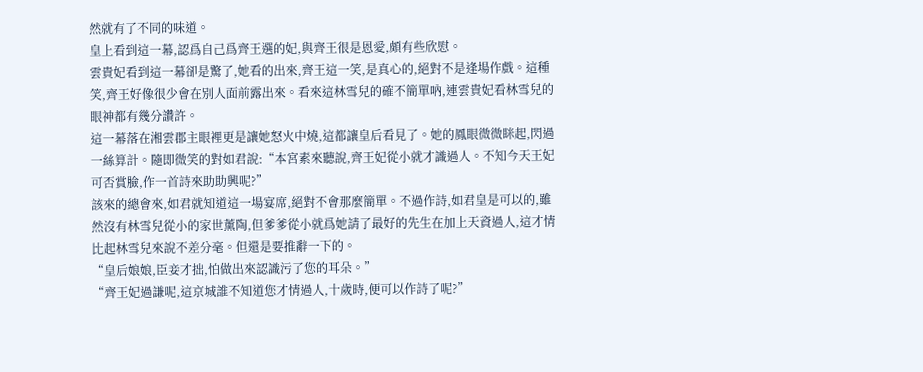然就有了不同的味道。
皇上看到這一幕,認爲自己爲齊王選的妃,與齊王很是恩愛,頗有些欣慰。
雲貴妃看到這一幕卻是驚了,她看的出來,齊王這一笑,是真心的,絕對不是逢場作戲。這種笑,齊王好像很少會在別人面前露出來。看來這林雪兒的確不簡單吶,連雲貴妃看林雪兒的眼神都有幾分讚許。
這一幕落在湘雲郡主眼裡更是讓她怒火中燒,這都讓皇后看見了。她的鳳眼微微眯起,閃過一絲算計。隨即微笑的對如君說:“本宮素來聽說,齊王妃從小就才識過人。不知今天王妃可否賞臉,作一首詩來助助興呢?”
該來的總會來,如君就知道這一場宴席,絕對不會那麼簡單。不過作詩,如君皇是可以的,雖然沒有林雪兒從小的家世薰陶,但爹爹從小就爲她請了最好的先生在加上天資過人,這才情比起林雪兒來說不差分毫。但還是要推辭一下的。
“皇后娘娘,臣妾才拙,怕做出來認識污了您的耳朵。”
“齊王妃過謙呢,這京城誰不知道您才情過人,十歲時,便可以作詩了呢?”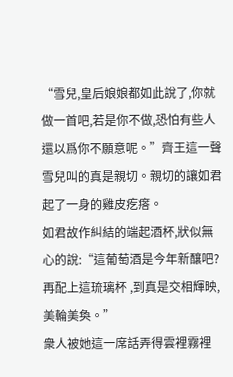“雪兒,皇后娘娘都如此說了,你就做一首吧,若是你不做,恐怕有些人還以爲你不願意呢。”齊王這一聲雪兒叫的真是親切。親切的讓如君起了一身的雞皮疙瘩。
如君故作糾結的端起酒杯,狀似無心的說:“這葡萄酒是今年新釀吧?再配上這琉璃杯 ,到真是交相輝映,美輪美奐。”
衆人被她這一席話弄得雲裡霧裡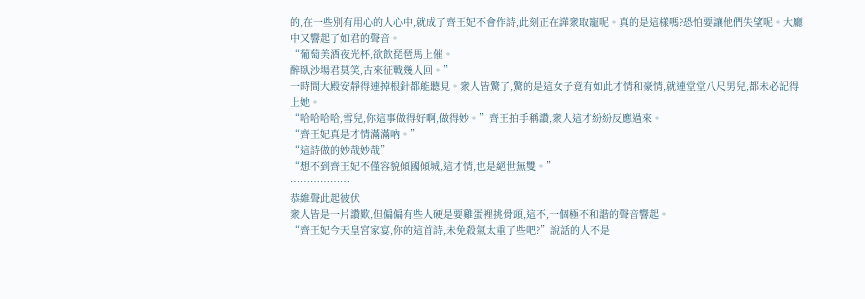的,在一些別有用心的人心中,就成了齊王妃不會作詩,此刻正在譁衆取寵呢。真的是這樣嗎?恐怕要讓他們失望呢。大廳中又響起了如君的聲音。
“葡萄美酒夜光杯,欲飲琵琶馬上催。
醉臥沙場君莫笑,古來征戰幾人回。”
一時間大殿安靜得連掉根針都能聽見。衆人皆驚了,驚的是這女子竟有如此才情和豪情,就連堂堂八尺男兒,都未必記得上她。
“哈哈哈哈,雪兒,你這事做得好啊,做得妙。”齊王拍手稱讚,衆人這才紛紛反應過來。
“齊王妃真是才情滿滿吶。”
“這詩做的妙哉妙哉”
“想不到齊王妃不僅容貌傾國傾城,這才情,也是絕世無雙。”
………………
恭維聲此起彼伏
衆人皆是一片讚歎,但偏偏有些人硬是要雞蛋裡挑骨頭,這不,一個極不和諧的聲音響起。
“齊王妃今天皇宮家宴,你的這首詩,未免殺氣太重了些吧?”說話的人不是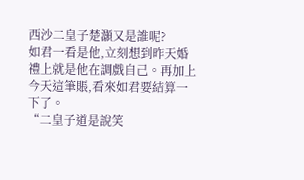西沙二皇子楚灝又是誰呢?
如君一看是他,立刻想到昨天婚禮上就是他在調戲自己。再加上今天這筆賬,看來如君要結算一下了。
“二皇子道是說笑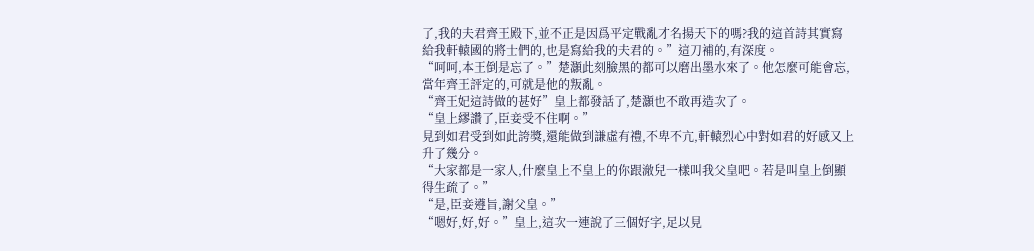了,我的夫君齊王殿下,並不正是因爲平定戰亂才名揚天下的嗎?我的這首詩其實寫給我軒轅國的將士們的,也是寫給我的夫君的。”這刀補的,有深度。
“呵呵,本王倒是忘了。”楚灝此刻臉黑的都可以磨出墨水來了。他怎麼可能會忘,當年齊王評定的,可就是他的叛亂。
“齊王妃這詩做的甚好”皇上都發話了,楚灝也不敢再造次了。
“皇上繆讚了,臣妾受不住啊。”
見到如君受到如此誇獎,還能做到謙虛有禮,不卑不亢,軒轅烈心中對如君的好感又上升了幾分。
“大家都是一家人,什麼皇上不皇上的你跟澈兒一樣叫我父皇吧。若是叫皇上倒顯得生疏了。”
“是,臣妾遵旨,謝父皇。”
“嗯好,好,好。”皇上,這次一連說了三個好字,足以見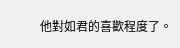他對如君的喜歡程度了。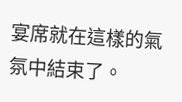宴席就在這樣的氣氛中結束了。